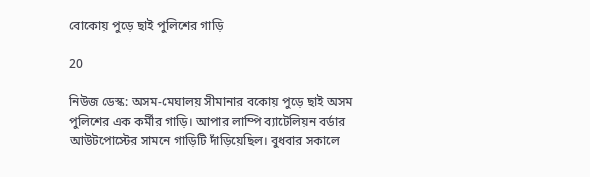বোকোয় পুড়ে ছাই পুলিশের গাড়ি

20

নিউজ ডেস্ক: অসম-মেঘালয় সীমানার বকোয় পুড়ে ছাই অসম পুলিশের এক কর্মীর গাড়ি। আপার লাম্পি ব্যাটেলিয়ন বর্ডার আউটপোস্টের সামনে গাড়িটি দাঁড়িয়েছিল। বুধবার সকালে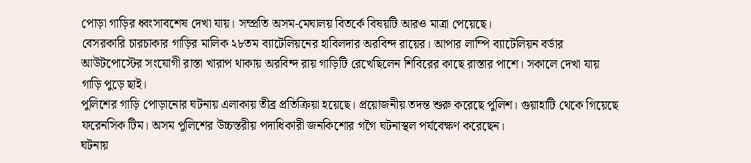পোড়া গাড়ির ধ্বংসাবশেষ দেখা যায়। সম্প্রতি অসম-মেঘালয় বিতর্কে বিষয়টি আরও মাত্রা পেয়েছে।
বেসরকারি চারচাকার গাড়ির মালিক ২৮তম ব্যাটেলিয়নের হাবিলদার অরবিন্দ রায়ের। আপার লাম্পি ব্যাটেলিয়ন বর্ডার আউটপোস্টের সংযোগী রাস্তা খারাপ থাকায় অরবিন্দ রায় গাড়িটি রেখেছিলেন শিবিরের কাছে রাস্তার পাশে। সকালে দেখা যায় গাড়ি পুড়ে ছাই।
পুলিশের গাড়ি পোড়ানোর ঘটনায় এলাকায় তীব্র প্রতিক্রিয়া হয়েছে। প্রয়োজনীয় তদন্ত শুরু করেছে পুলিশ। গুয়াহাটি থেকে গিয়েছে ফরেনসিক টিম। অসম পুলিশের উচ্চস্তরীয় পদাধিকারী জনকিশোর গগৈ ঘটনাস্থল পর্যবেক্ষণ করেছেন।
ঘটনায়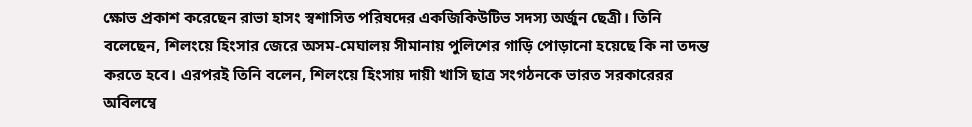ক্ষোভ প্রকাশ করেছেন রাভা হাসং স্বশাসিত পরিষদের একজিকিউটিভ সদস্য অর্জুন ছেত্রী। তিনি বলেছেন, শিলংয়ে হিংসার জেরে অসম-মেঘালয় সীমানায় পুলিশের গাড়ি পোড়ানো হয়েছে কি না তদন্ত করতে হবে। এরপরই তিনি বলেন, শিলংয়ে হিংসায় দায়ী খাসি ছাত্র সংগঠনকে ভারত সরকারেরর অবিলম্বে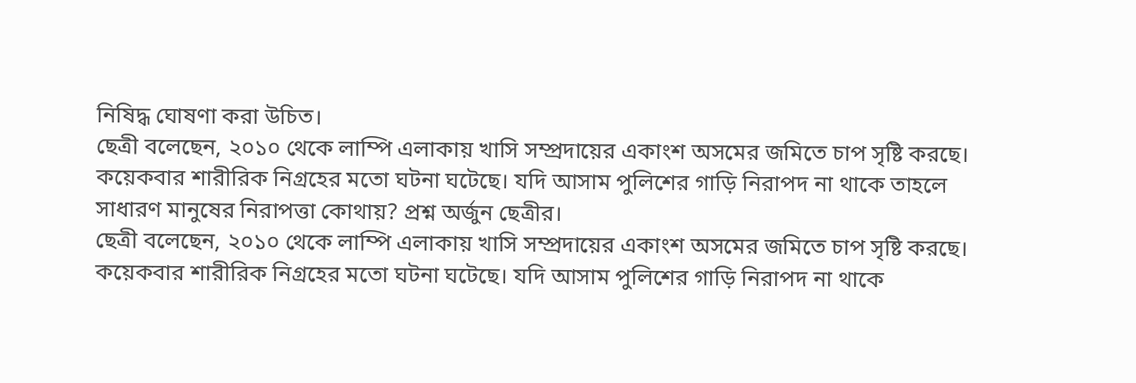নিষিদ্ধ ঘোষণা করা উচিত।
ছেত্রী বলেছেন, ২০১০ থেকে লাম্পি এলাকায় খাসি সম্প্রদায়ের একাংশ অসমের জমিতে চাপ সৃষ্টি করছে। কয়েকবার শারীরিক নিগ্রহের মতো ঘটনা ঘটেছে। যদি আসাম পুলিশের গাড়ি নিরাপদ না থাকে তাহলে সাধারণ মানুষের নিরাপত্তা কোথায়? প্রশ্ন অর্জুন ছেত্রীর।
ছেত্রী বলেছেন, ২০১০ থেকে লাম্পি এলাকায় খাসি সম্প্রদায়ের একাংশ অসমের জমিতে চাপ সৃষ্টি করছে। কয়েকবার শারীরিক নিগ্রহের মতো ঘটনা ঘটেছে। যদি আসাম পুলিশের গাড়ি নিরাপদ না থাকে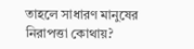তাহলে সাধারণ মানুষের নিরাপত্তা কোথায়?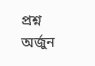প্রশ্ন অর্জুন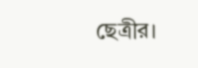ছেত্রীর।